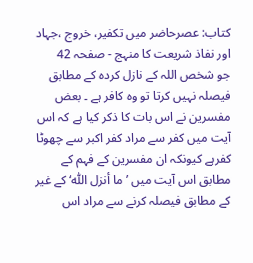کتاب: عصرحاضر میں تکفیر، خروج ،جہاد اور نفاذ شریعت کا منہج - صفحہ 42
جو شخص اللہ کے نازل کردہ کے مطابق فیصلہ نہیں کرتا تو وہ کافر ہے ۔ بعض مفسرین نے اس بات کا ذکر کیا ہے کہ اس آیت میں کفر سے مراد کفر اکبر سے چھوٹا کفرہے کیونکہ ان مفسرین کے فہم کے مطابق اس آیت میں ’ ما أنزل اللّٰہ‘ کے غیر کے مطابق فیصلہ کرنے سے مراد اس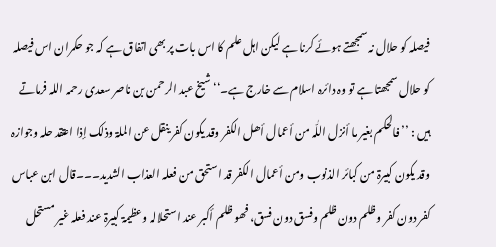فیصلہ کو حلال نہ سمجھتے ہوئے کرنا ہے لیکن اہل علم کا اس بات پر بھی اتفاق ہے کہ جو حکمران اس فیصلہ کو حلال سمجھتا ہے تو وہ دائرہ اسلام سے خارج ہے۔‘‘ شیخ عبد الرحمن بن ناصر سعدی رحمہ اللہ فرماتے ہیں : ’’فالحکم بغیر ما أنزل اللّٰہ من أعمال أھل الکفر وقد یکون کفر ینقل عن الملۃ وذلک إذا اعتقد حلہ وجوازہ وقد یکون کبیرۃ من کبائر الذنوب ومن أعمال الکفر قد استحق من فعلہ العذاب الشدید۔۔۔قال ابن عباس کفر دون کفر وظلم دون ظلم وفسق دون فسق، فھو ظلم أکبر عند استحلالہ وعظیمۃ کبیرۃ عند فعلہ غیر مستحل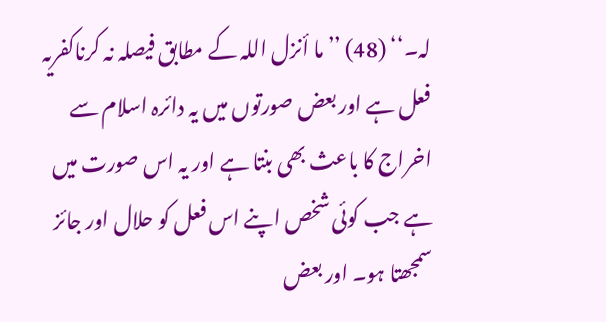لہ۔‘‘ (48) ’’ما أنزل اللہ کے مطابق فیصلہ نہ کرناکفریہ فعل ہے اور بعض صورتوں میں یہ دائرہ اسلام سے اخراج کا باعث بھی بنتا ہے اور یہ اس صورت میں ہے جب کوئی شخص اپنے اس فعل کو حلال اور جائز سمجھتا ہو۔ اور بعض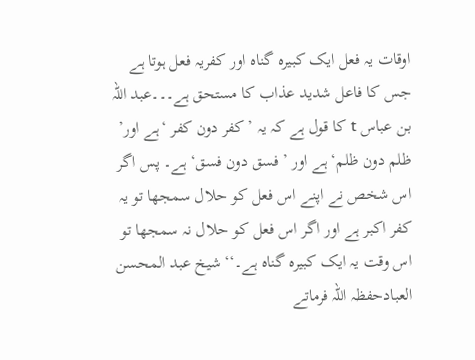اوقات یہ فعل ایک کبیرہ گناہ اور کفریہ فعل ہوتا ہے جس کا فاعل شدید عذاب کا مستحق ہے۔۔۔عبد اللہ بن عباس t کا قول ہے کہ یہ ’کفر دون کفر ‘ہے اور’ ظلم دون ظلم‘ ہے اور ’فسق دون فسق‘ ہے۔ پس اگر اس شخص نے اپنے اس فعل کو حلال سمجھا تو یہ کفر اکبر ہے اور اگر اس فعل کو حلال نہ سمجھا تو اس وقت یہ ایک کبیرہ گناہ ہے۔‘‘ شیخ عبد المحسن العبادحفظہ اللہ فرماتے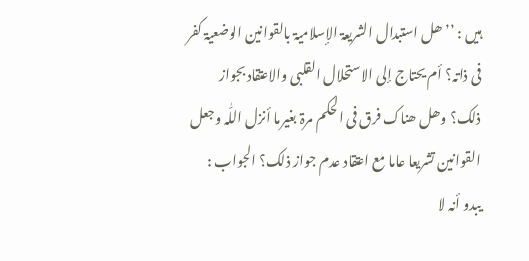ہیں : ’’ھل استبدال الشریعۃ الإسلامیۃ بالقوانین الوضعیۃ کفر فی ذاتہ؟ أم یحتاج إلی الاستحلال القلبی والاعتقاد بجواز ذلک؟ وھل ھناک فرق فی الحکم مرۃ بغیرما أنزل اللّٰہ وجعل القوانین تشریعا عاما مع اعتقاد عدم جواز ذلک؟ الجواب : یبدو أنہ لا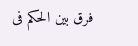فرق بین الحکم فی